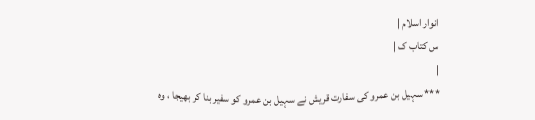انوار اسلام |
س کتاب ک |
|
*** سہیل بن عمرو کی سفارت قریش نے سہیل بن عمرو کو سفیر بنا کر بھیجا ، وہ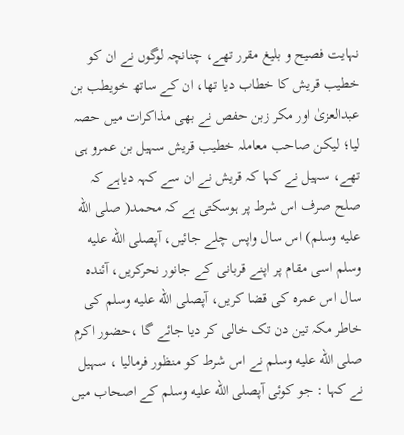نہایت فصیح و بلیغ مقرر تھے، چنانچہ لوگوں نے ان کو خطیب قریش کا خطاب دیا تھا، ان کے ساتھ خویطب بن عبدالعزیٰ اور مکر زبن حفص نے بھی مذاکرات میں حصہ لیا؛ لیکن صاحب معاملہ خطیب قریش سہیل بن عمرو ہی تھے، سہیل نے کہا کہ قریش نے ان سے کہہ دیاہے کہ صلح صرف اس شرط پر ہوسکتی ہے کہ محمد( صلى الله عليه وسلم) اس سال واپس چلے جائیں، آپصلى الله عليه وسلم اسی مقام پر اپنے قربانی کے جانور نحرکریں، آئندہ سال اس عمرہ کی قضا کریں، آپصلى الله عليه وسلم کی خاطر مکہ تین دن تک خالی کر دیا جائے گا ،حضور اکرم صلى الله عليه وسلم نے اس شرط کو منظور فرمالیا ، سہیل نے کہا : جو کوئی آپصلى الله عليه وسلم کے اصحاب میں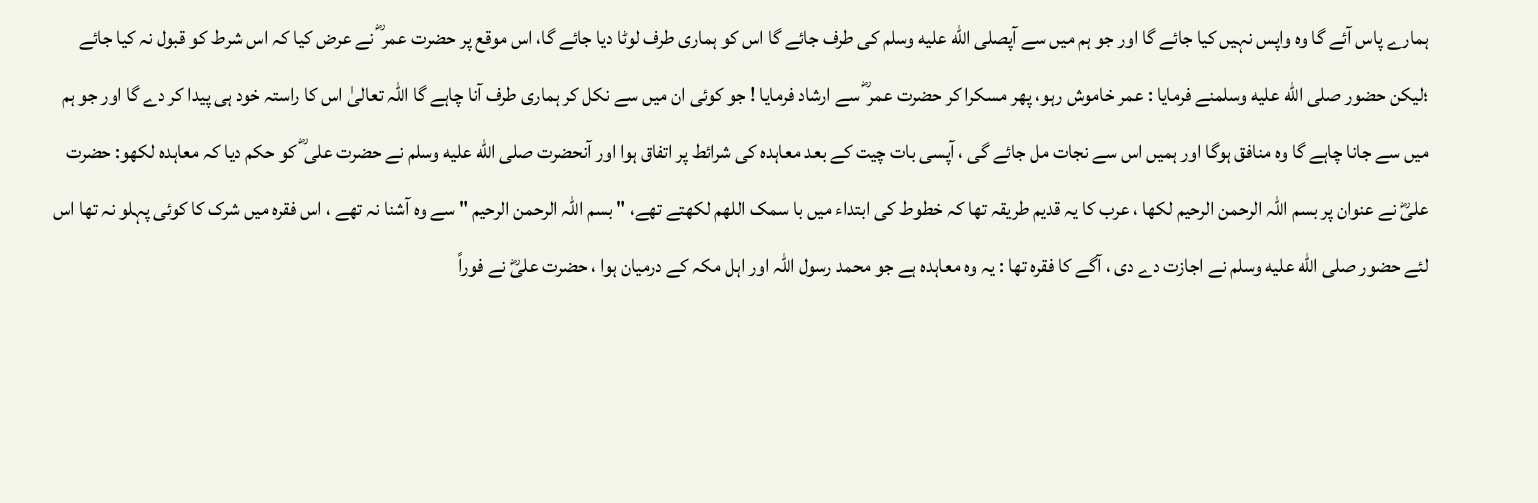ہمارے پاس آئے گا وہ واپس نہیں کیا جائے گا اور جو ہم میں سے آپصلى الله عليه وسلم کی طرف جائے گا اس کو ہماری طرف لوٹا دیا جائے گا، اس موقع پر حضرت عمر ؓ نے عرض کیا کہ اس شرط کو قبول نہ کیا جائے ؛لیکن حضور صلى الله عليه وسلمنے فرمایا : عمر خاموش رہو، پھر مسکرا کر حضرت عمر ؓ سے ارشاد فرمایا ! جو کوئی ان میں سے نکل کر ہماری طرف آنا چاہے گا اللہ تعالیٰ اس کا راستہ خود ہی پیدا کر دے گا اور جو ہم میں سے جانا چاہے گا وہ منافق ہوگا اور ہمیں اس سے نجات مل جائے گی ، آپسی بات چیت کے بعد معاہدہ کی شرائط پر اتفاق ہوا اور آنحضرت صلى الله عليه وسلم نے حضرت علی ؓ کو حکم دیا کہ معاہدہ لکھو: حضرت علیؓ نے عنوان پر بسم اللہ الرحمن الرحیم لکھا ، عرب کا یہ قدیم طریقہ تھا کہ خطوط کی ابتداء میں با سمک اللھم لکھتے تھے، " بسم اللہ الرحمن الرحیم " سے وہ آشنا نہ تھے ، اس فقرہ میں شرک کا کوئی پہلو نہ تھا اس لئے حضور صلى الله عليه وسلم نے اجازت دے دی ، آگے کا فقرہ تھا : یہ وہ معاہدہ ہے جو محمد رسول اللہ اور اہل مکہ کے درمیان ہوا ، حضرت علیؓ نے فوراً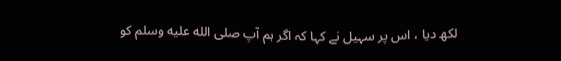لکھ دیا ، اس پر سہیل نے کہا کہ اگر ہم آپ صلى الله عليه وسلم کو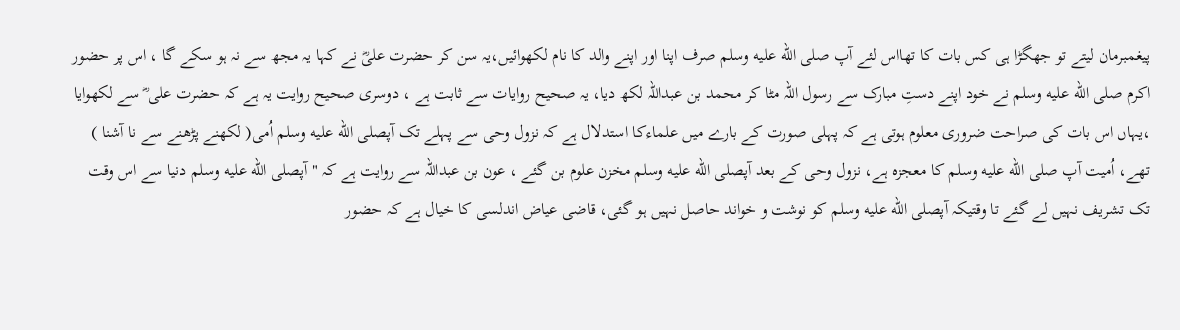پیغمبرمان لیتے تو جھگڑا ہی کس بات کا تھااس لئے آپ صلى الله عليه وسلم صرف اپنا اور اپنے والد کا نام لکھوائیں،یہ سن کر حضرت علیؓ نے کہا یہ مجھ سے نہ ہو سکے گا ، اس پر حضور اکرم صلى الله عليه وسلم نے خود اپنے دستِ مبارک سے رسول اللہ مٹا کر محمد بن عبداللہ لکھ دیا، یہ صحیح روایات سے ثابت ہے ، دوسری صحیح روایت یہ ہے کہ حضرت علی ؓ سے لکھوایا ،یہاں اس بات کی صراحت ضروری معلوم ہوتی ہے کہ پہلی صورت کے بارے میں علماءکا استدلال ہے کہ نزول وحی سے پہلے تک آپصلى الله عليه وسلم اُمی( لکھنے پڑھنے سے نا آشنا ) تھے، اُمیت آپ صلى الله عليه وسلم کا معجزہ ہے، نزول وحی کے بعد آپصلى الله عليه وسلم مخزن علوم بن گئے ، عون بن عبداللہ سے روایت ہے کہ " آپصلى الله عليه وسلم دنیا سے اس وقت تک تشریف نہیں لے گئے تا وقتیکہ آپصلى الله عليه وسلم کو نوشت و خواند حاصل نہیں ہو گئی، قاضی عیاض اندلسی کا خیال ہے کہ حضور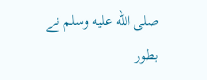صلى الله عليه وسلم نے بطور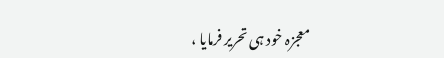معجزہ خود ہی تحریر فرمایا ،